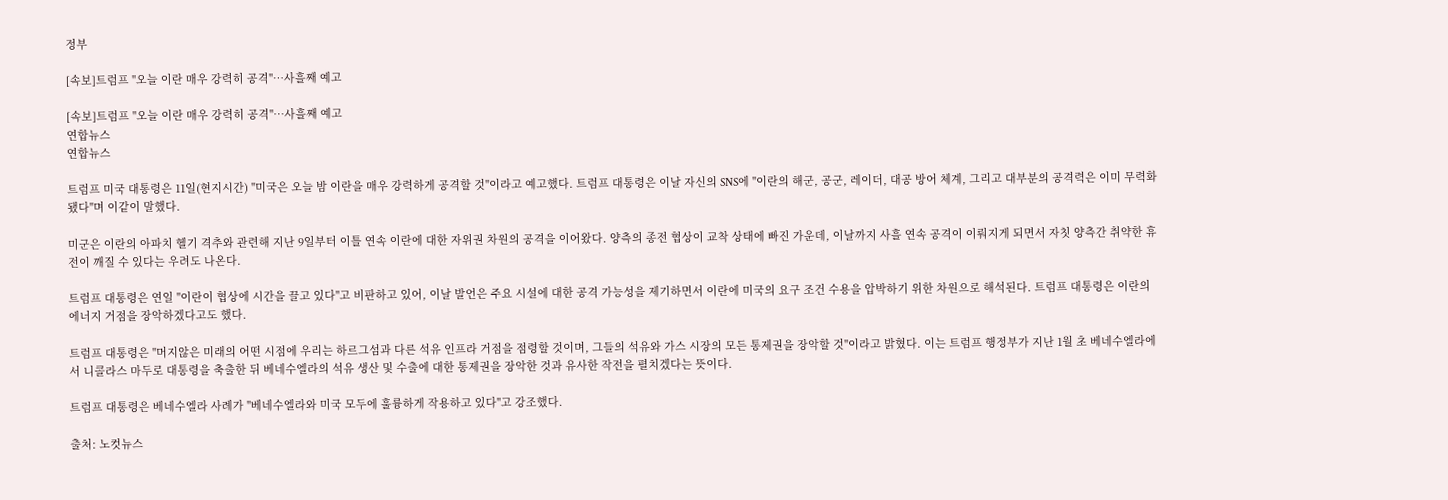정부

[속보]트럼프 "오늘 이란 매우 강력히 공격"…사흘째 예고

[속보]트럼프 "오늘 이란 매우 강력히 공격"…사흘째 예고
연합뉴스
연합뉴스

트럼프 미국 대통령은 11일(현지시간) "미국은 오늘 밤 이란을 매우 강력하게 공격할 것"이라고 예고했다. 트럼프 대통령은 이날 자신의 SNS에 "이란의 해군, 공군, 레이더, 대공 방어 체계, 그리고 대부분의 공격력은 이미 무력화됐다"며 이같이 말했다.

미군은 이란의 아파치 헬기 격추와 관련해 지난 9일부터 이틀 연속 이란에 대한 자위권 차원의 공격을 이어왔다. 양측의 종전 협상이 교착 상태에 빠진 가운데, 이날까지 사흘 연속 공격이 이뤄지게 되면서 자칫 양측간 취약한 휴전이 깨질 수 있다는 우려도 나온다.

트럼프 대통령은 연일 "이란이 협상에 시간을 끌고 있다"고 비판하고 있어, 이날 발언은 주요 시설에 대한 공격 가능성을 제기하면서 이란에 미국의 요구 조건 수용을 압박하기 위한 차원으로 해석된다. 트럼프 대통령은 이란의 에너지 거점을 장악하겠다고도 했다.

트럼프 대통령은 "머지않은 미래의 어떤 시점에 우리는 하르그섬과 다른 석유 인프라 거점을 점령할 것이며, 그들의 석유와 가스 시장의 모든 통제권을 장악할 것"이라고 밝혔다. 이는 트럼프 행정부가 지난 1월 초 베네수엘라에서 니콜라스 마두로 대통령을 축출한 뒤 베네수엘라의 석유 생산 및 수출에 대한 통제권을 장악한 것과 유사한 작전을 펼치겠다는 뜻이다.

트럼프 대통령은 베네수엘라 사례가 "베네수엘라와 미국 모두에 훌륭하게 작용하고 있다"고 강조했다.

출처: 노컷뉴스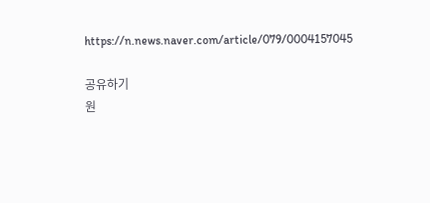https://n.news.naver.com/article/079/0004157045

공유하기
원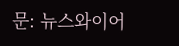문: 뉴스와이어